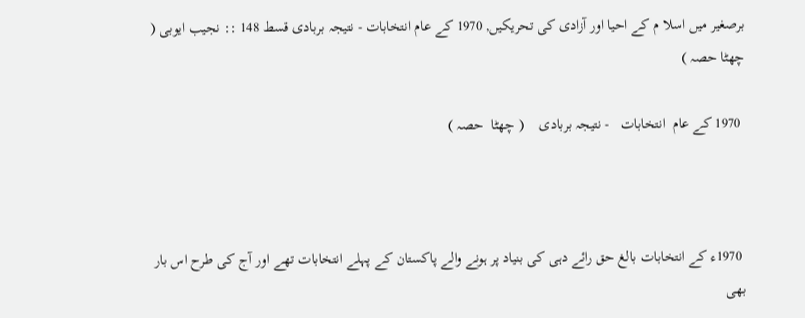برصغیر میں اسلا م کے احیا اور آزادی کی تحریکیں, 1970 کے عام انتخابات - نتیجہ بربادی قسط 148 :: نجیب ایوبی ( چھٹا حصہ )

 1970 کے عام  انتخابات   - نتیجہ بربادی    ( چھٹا  حصہ )



 1970ء کے انتخابات بالغ حق رائے دہی کی بنیاد پر ہونے والے پاکستان کے پہلے انتخابات تھے اور آج کی طرح اس بار بھی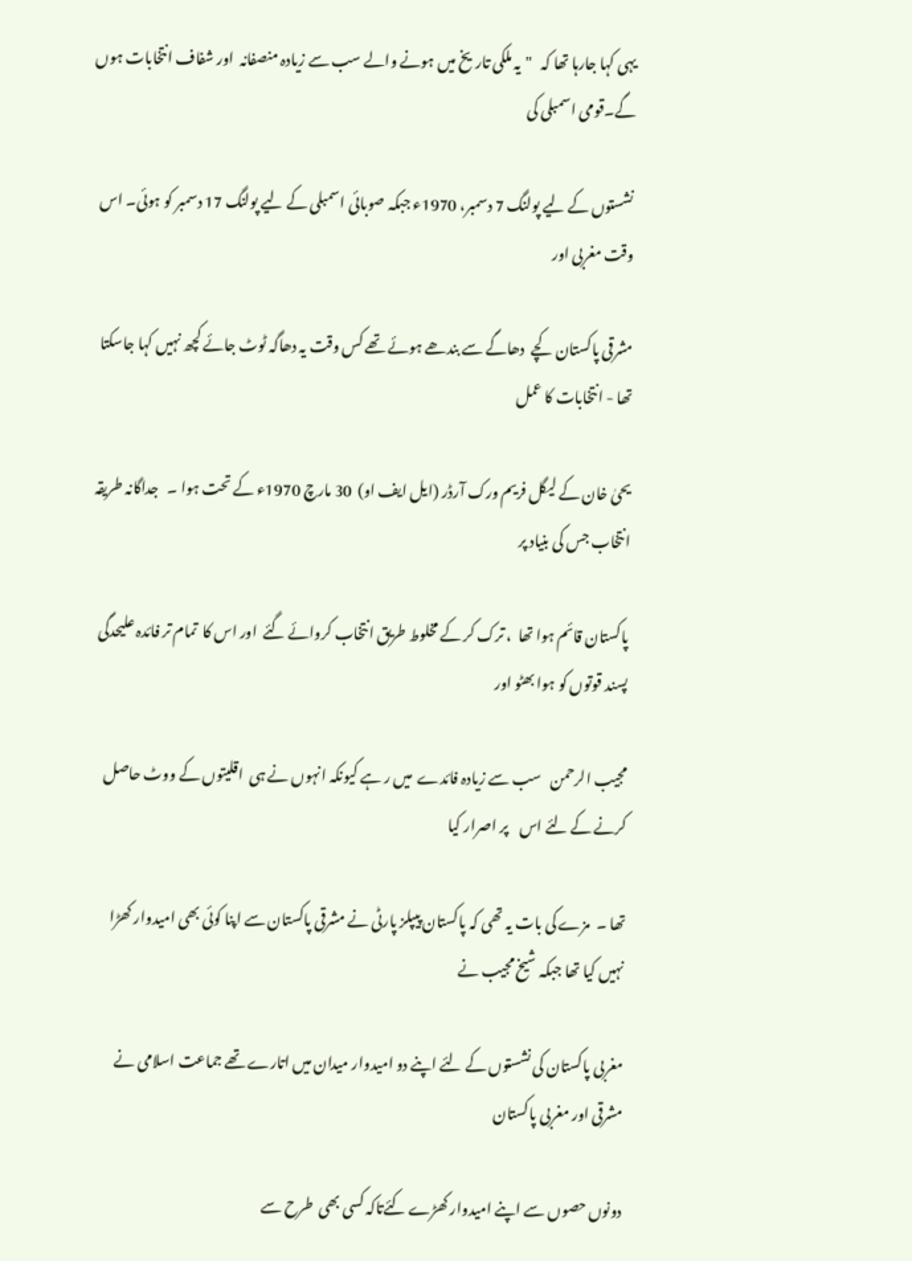یہی کہا جارہا تھا کہ   "یہ ملکی تاریخ میں ہونے والے سب سے زیادہ منصفانہ  اور شفاف انتخابات ہوں گے۔قومی اسمبلی کی

نشستوں کے لیے پولنگ 7 دسمبر، 1970ء جبکہ صوبائی اسمبلی کے لیے پولنگ 17 دسمبر کو ہوئی۔ اس وقت مغربی اور

مشرقی پاکستان  کچے  دھاگے سے بندھے ہوئے تھے کس وقت یہ دھاگہ ٹوٹ جائے کچھ نہیں کہا جاسکتا تھا - انتخابات کا عمل

یحیٰ خان کے لیگل فریم ورک آرڈر (ایل ایف او)  30 مارچ 1970ء کے تحت ہوا ۔   جداگانہ طریقہ  انتخاب جس کی بنیاد پر

پاکستان قائم ہوا تھا  ، ترک کر کے مخلوط طریق انتخاب کروائے گئے  اور اس کا  تمام تر فائدہ علیحدگی پسند قوتوں کو ہوا بھٹو اور

مجیب الرحمن   سب سے زیادہ فائدے  میں ر ہے کیونکہ انہوں نے ہی  اقلیتوں کے ووٹ حاصل کرنے کے لئے اس    پر اصرار کیا

تھا ۔  مزے کی بات یہ تھی کہ پاکستان پیپلز پارٹی نے مشرقی پاکستان سے اپنا کوئی بھی امیدوار کھڑا نہیں کیا تھا جبکہ شیخ مجیب نے

مغربی پاکستان کی نشستوں کے لئے اپنے دو امیدوار میدان میں اتارے تھے جماعت اسلامی نے  مشرقی اور مغربی پاکستان

دونوں حصوں سے اپنے امیدوار کھڑے کئےتاکہ کسی بھی  طرح سے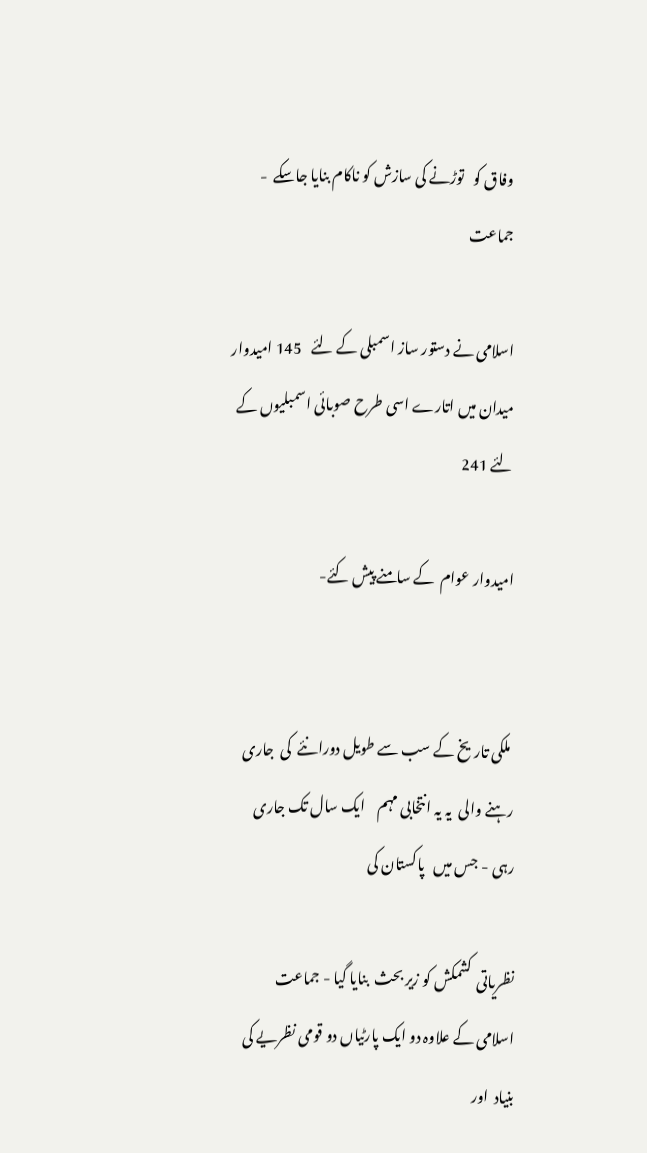وفاق کو   توڑنے کی سازش کو ناکام بنایا جاسکے  - جماعت

اسلامی نے دستور ساز اسمبلی کے لئے   145 امیدوار میدان میں اتارے اسی طرح صوبائی اسمبلیوں کے لئے 241

امیدوار عوام  کے سامنے پیش کئے-


 ملکی تاریخ کے سب سے طویل دورانئے  کی  جاری رہنے والی  یہ یہ انتخابی مہم    ایک سال تک جاری رہی - جس میں   پاکستان کی

نظریاتی  کشمکش کو زیر بحث  بنایا گیا - جماعت  اسلامی کے علاوہ دو ایک پارٹیاں دو قومی نظریے کی  بنیاد  اور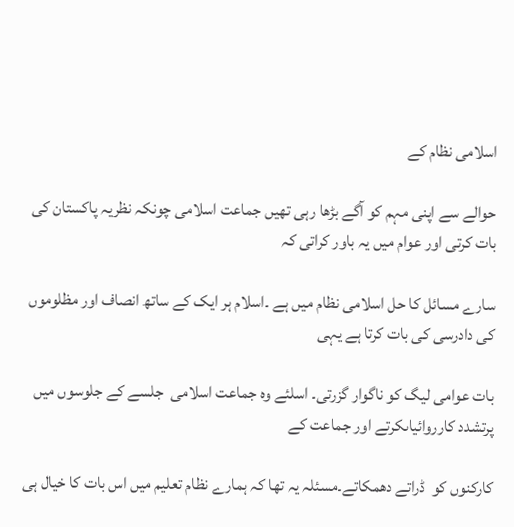اسلامی نظام کے

حوالے سے اپنی مہم کو آگے بڑھا رہی تھیں جماعت اسلامی چونکہ نظریہ پاکستان کی بات کرتی اور عوام میں یہ باور کراتی کہ

سارے مسائل کا حل اسلامی نظام میں ہے ۔اسلام ہر ایک کے ساتھ انصاف اور مظلوموں کی دادرسی کی بات کرتا ہے یہی

بات عوامی لیگ کو ناگوار گزرتی۔ اسلئے وہ جماعت اسلامی  جلسے کے جلوسوں میں  پرتشدد کارروائیاںکرتے اور جماعت کے

کارکنوں کو  ڈراتے دھمکاتے۔مسئلہ یہ تھا کہ ہمارے نظام تعلیم میں اس بات کا خیال ہی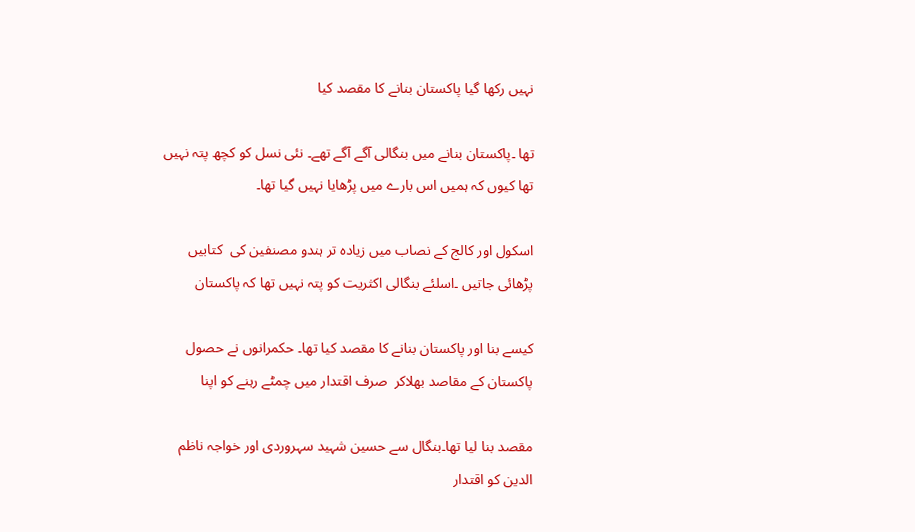نہیں رکھا گیا پاکستان بنانے کا مقصد کیا

تھا ۔پاکستان بنانے میں بنگالی آگے آگے تھے۔ نئی نسل کو کچھ پتہ نہیں تھا کیوں کہ ہمیں اس بارے میں پڑھایا نہیں گیا تھا۔

اسکول اور کالج کے نصاب میں زیادہ تر ہندو مصنفین کی  کتابیں  پڑھائی جاتیں ۔اسلئے بنگالی اکثریت کو پتہ نہیں تھا کہ پاکستان

کیسے بنا اور پاکستان بنانے کا مقصد کیا تھا۔ حکمرانوں نے حصول پاکستان کے مقاصد بھلاکر  صرف اقتدار میں چمٹے رہنے کو اپنا

مقصد بنا لیا تھا۔بنگال سے حسین شہید سہروردی اور خواجہ ناظم الدین کو اقتدار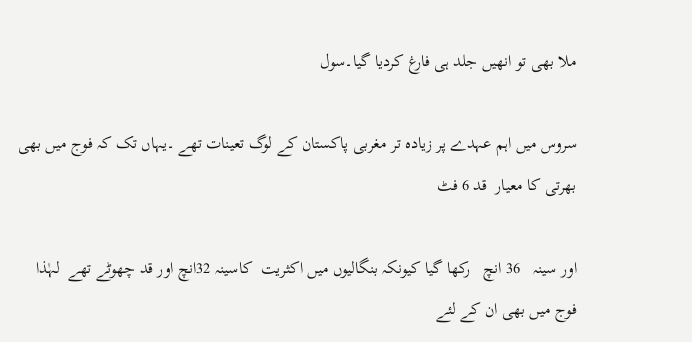ملا بھی تو انھیں جلد ہی فارغ کردیا گیا۔سول

سروس میں اہم عہدے پر زیادہ تر مغربی پاکستان کے لوگ تعینات تھے ۔یہاں تک کہ فوج میں بھی بھرتی کا معیار  قد 6 فٹ

اور سینہ   36 انچ   رکھا گیا کیونکہ بنگالیوں میں اکثریت  کاسینہ 32انچ اور قد چھوٹے تھے  لہٰذا فوج میں بھی ان کے لئے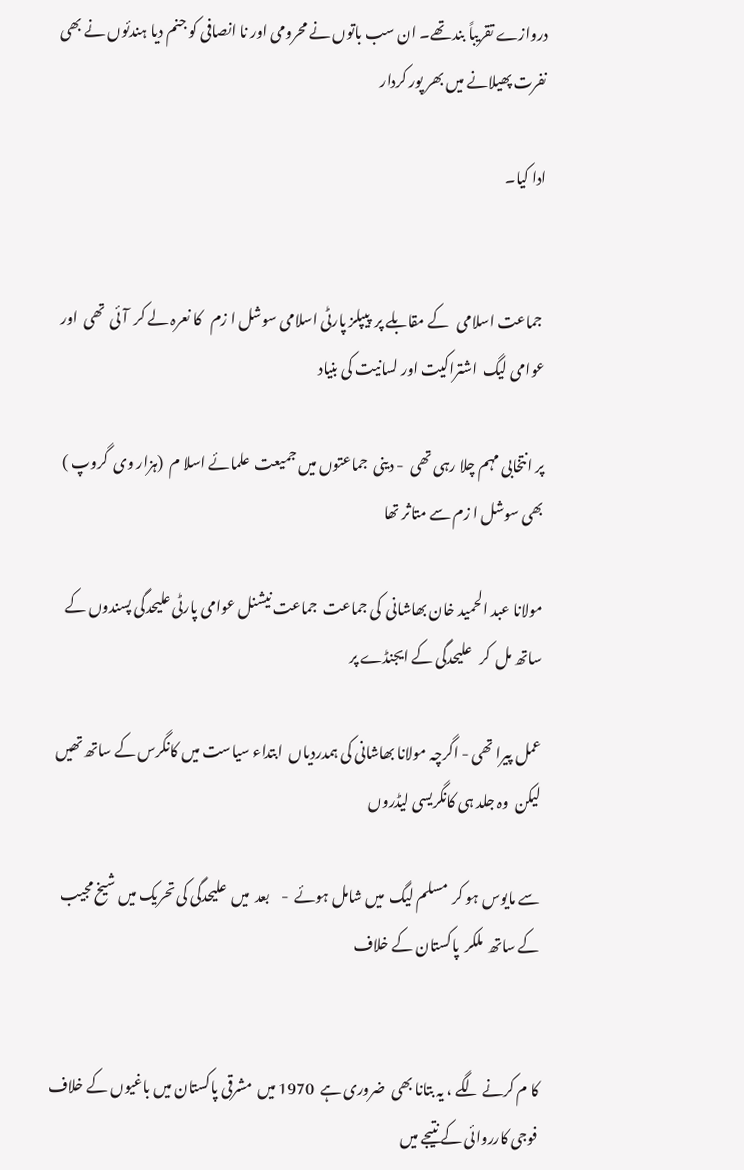دروازے تقریباً بند تھے۔ ان سب باتوں نے محرومی اور نا انصافی کو جنم دیا ہندئوں نے بھی نفرت پھیلانے میں بھر پور کردار

ادا کیا۔


 جماعت اسلامی   کے مقابلے پر  پیپلز پارٹی اسلامی سوشل ا زم   کا نعرہ لے کر  آئی  تھی  اور عوامی لیگ  اشتراکیت اور لسانیت کی بنیاد

پر انتخابی مہم چلا رہی تھی  - دینی  جماعتوں میں جمیعت  علمائے اسلا م  (ہزار وی  گروپ )   بھی سوشل ا زم سے متاثر تھا

مولانا عبد الحمید خان بھاشانی  کی جماعت  جماعت نیشنل عوامی پارٹی علیحدگی پسندوں کے ساتھ مل  کر   علیحدگی کے ایجنڈے پر

عمل پیرا تھی - اگرچہ مولانا بھاشانی کی ہمدردیاں  ابتداء سیاست میں کانگرس کے ساتھ تھیں لیکن  وہ جلد ہی کانگریسی لیڈروں

سے مایوس ہو کر  مسلم لیگ  میں شامل ہوئے  -    بعد  میں  علیحدگی کی تحریک میں شیخ مجیب  کے ساتھ  ملکر  پاکستان کے خلاف


کا م کرنے لگے ، یہ بتانا بھی  ضروری ہے  1970 میں  مشرقی پاکستان میں باغیوں کے خلاف فوجی کارروائی کے نتیجے میں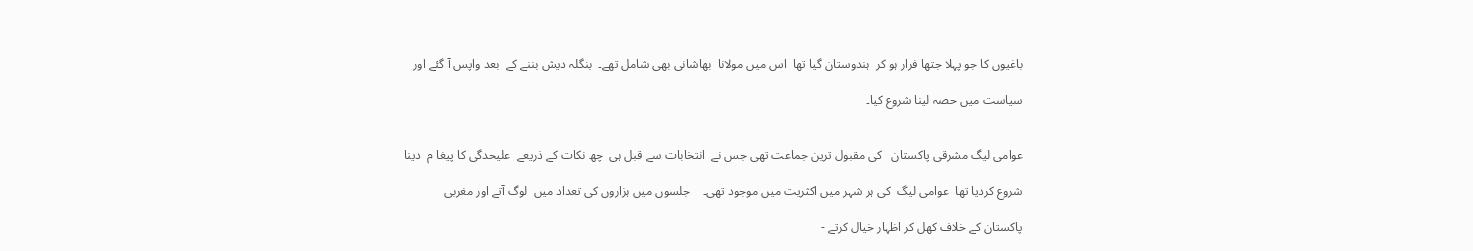باغیوں کا جو پہلا جتھا فرار ہو کر  ہندوستان گیا تھا  اس میں مولانا  بھاشانی بھی شامل تھے۔  بنگلہ دیش بننے کے  بعد واپس آ گئے اور

سیاست میں حصہ لینا شروع کیا۔


عوامی لیگ مشرقی پاکستان   کی مقبول ترین جماعت تھی جس نے  انتخابات سے قبل ہی  چھ نکات کے ذریعے  علیحدگی کا پیغا م  دینا

شروع کردیا تھا  عوامی لیگ  کی ہر شہر میں اکثریت میں موجود تھی۔    جلسوں میں ہزاروں کی تعداد میں  لوگ آتے اور مغربی

پاکستان کے خلاف کھل کر اظہار خیال کرتے -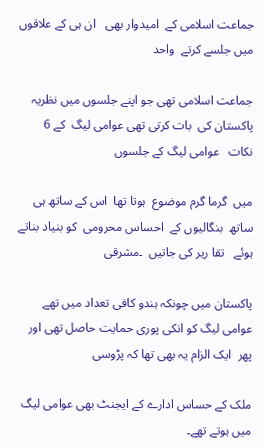جماعت اسلامی کے  امیدوار بھی   ان ہی کے علاقوں میں جلسے کرتے  واحد

جماعت اسلامی تھی جو اپنے جلسوں میں نظریہ پاکستان کی  بات کرتی تھی عوامی لیگ  کے 6 نکات   عوامی لیگ کے جلسوں

میں  گرما گرم موضوع  ہوتا تھا  اس کے ساتھ ہی ساتھ  بنگالیوں کے  احساس محرومی  کو بنیاد بناتے ہوئے   تقا ریر کی جاتیں  ۔مشرقی

پاکستان میں چونکہ ہندو کافی تعداد میں تھے عوامی لیگ کو انکی پوری حمایت حاصل تھی اور پھر  ایک الزام یہ بھی تھا کہ پڑوسی

ملک کے حساس ادارے کے ایجنٹ بھی عوامی لیگ میں ہوتے تھے۔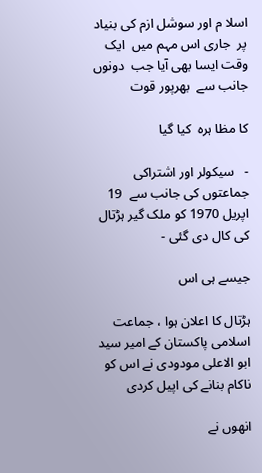اسلا م اور سوشل ازم کی بنیاد پر  جاری اس مہم میں  ایک وقت ایسا بھی آیا جب  دونوں جانب سے  بھرپور قوت

کا مظا ہرہ  کیا گیا

-   سیکولر اور اشتراکی  جماعتوں کی جانب سے  19 اپریل 1970 کو ملک گیر ہڑتال کی کال دی گئی -

جیسے ہی اس

ہڑتال کا اعلان ہوا ، جماعت اسلامی پاکستان کے امیر سید ابو الاعلی مودودی نے اس کو  ناکام بنانے کی اپیل کردی

انھوں نے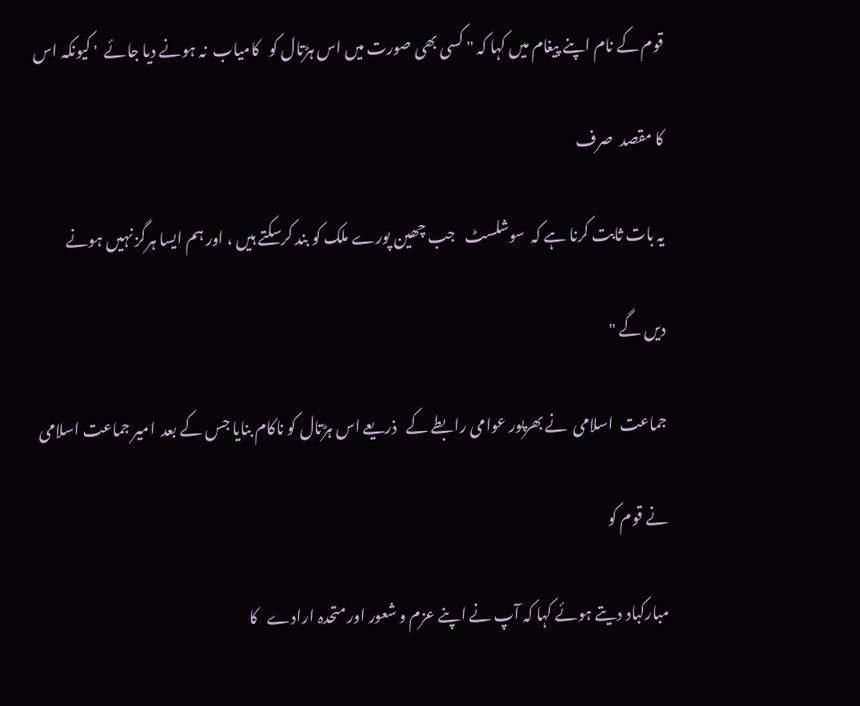قوم کے نام اپنے پیغام میں کہا کہ " کسی بھی صورت میں اس ہڑتال کو   کامیاب  نہ ہونے دیا جائے  ' کیونکہ اس

کا مقصد  صرف

یہ بات ثابت کرنا ہے کہ  سوشلسٹ   جب چھین پورے ملک کو بند کرسکتے ہیں ، اور ہم ایسا ہرگز نہیں ہونے

دیں گے "

جماعت  اسلامی  نے بھرپور عوامی رابطے کے   ذریعے اس ہڑتال کو ناکام بنایا جس کے بعد  امیر جماعت اسلامی

نے قوم کو

مبارکباد دیتے ہوئے کہا کہ آپ نے اپنے عزم و شعور اور متحدہ ارادے   کا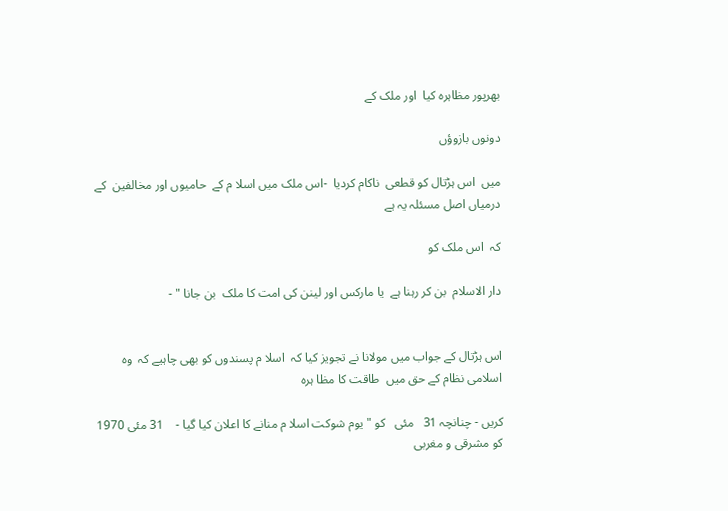بھرپور مظاہرہ کیا  اور ملک کے

دونوں بازوؤں

میں  اس ہڑتال کو قطعی  ناکام کردیا  -اس ملک میں اسلا م کے  حامیوں اور مخالفین  کے درمیاں اصل مسئلہ یہ ہے

کہ  اس ملک کو

دار الاسلام  بن کر رہنا ہے  یا مارکس اور لینن کی امت کا ملک  بن جانا " -


اس ہڑتال کے جواب میں مولانا نے تجویز کیا کہ  اسلا م پسندوں کو بھی چاہیے کہ  وہ اسلامی نظام کے حق میں  طاقت کا مظا ہرہ

کریں - چنانچہ 31   مئی   کو " یوم شوکت اسلا م منانے کا اعلان کیا گیا -    31 مئی 1970 کو مشرقی و مغربی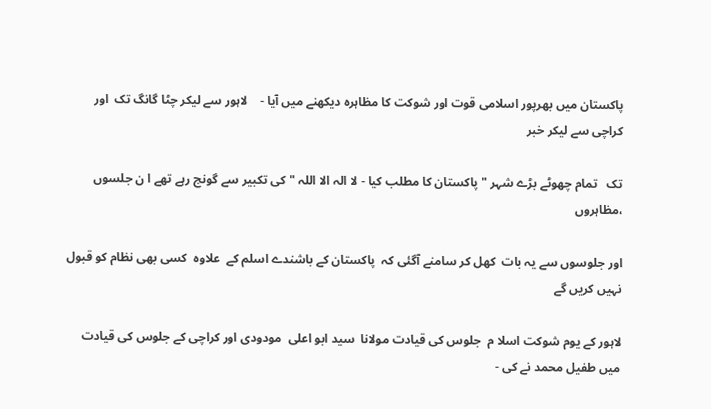پاکستان میں بھرپور اسلامی قوت اور شوکت کا مظاہرہ دیکھنے میں آیا -    لاہور سے لیکر چٹا گانگ تک  اور کراچی سے لیکر خبر

تک   تمام چھوٹے بڑے شہر " پاکستان کا مطلب کیا - لا الہ الا اللہ " کی تکبیر سے گونج رہے تھے ا ن جلسوں  ،مظاہروں

اور جلوسوں سے یہ بات  کھل کر سامنے آگئی کہ  پاکستان کے باشندے اسلم کے  علاوہ  کسی بھی نظام کو قبول نہیں کریں گے

لاہور کے یوم شوکت اسلا م  جلوس کی قیادت مولانا  سید ابو اعلی  مودودی اور کراچی کے جلوس کی قیادت  میں طفیل محمد نے کی -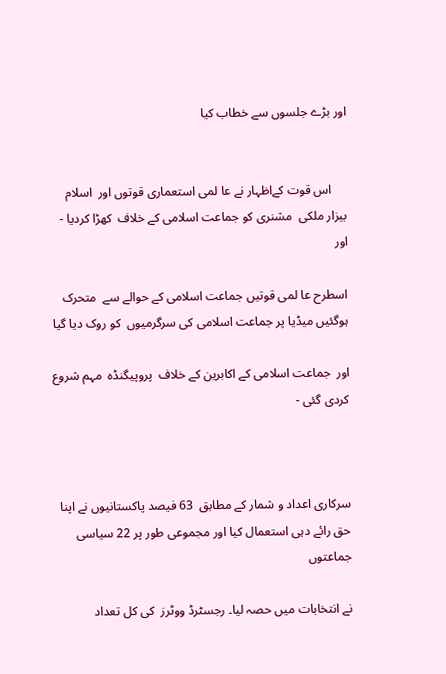اور بڑے جلسوں سے خطاب کیا


     اس قوت کےاظہار نے عا لمی استعماری قوتوں اور  اسلام بیزار ملکی  مشنری کو جماعت اسلامی کے خلاف  کھڑا کردیا - اور

اسطرح عا لمی قوتیں جماعت اسلامی کے حوالے سے  متحرک ہوگئیں میڈیا پر جماعت اسلامی کی سرگرمیوں  کو روک دیا گیا

اور  جماعت اسلامی کے اکابرین کے خلاف  پروپیگنڈہ  مہم شروع کردی گئی -



سرکاری اعداد و شمار کے مطابق  63 فيصد پاکستانيوں نے اپنا حق رائے دہی استعمال کيا اور مجموعی طور پر 22 سياسی جماعتوں

نے انتخابات ميں حصہ ليا۔ رجسٹرڈ ووٹرز  کی کل تعداد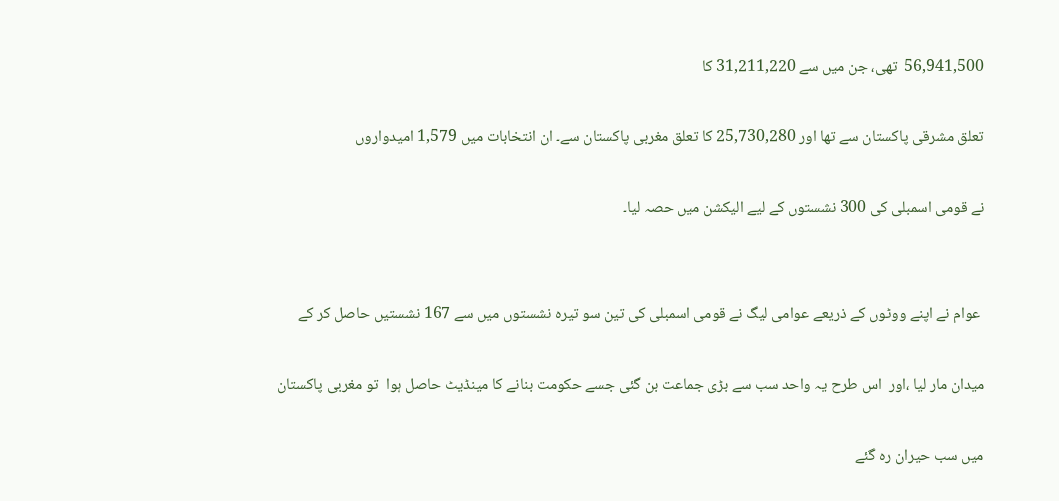56,941,500  تھی، جن ميں سے 31,211,220 کا

تعلق مشرقی پاکستان سے تھا اور 25,730,280 کا تعلق مغربی پاکستان سے۔ ان انتخابات ميں 1,579 اميدواروں

نے قومی اسمبلی کی 300 نشستوں کے ليے اليکشن میں حصہ لیا۔


 عوام نے اپنے ووٹوں کے ذریعے عوامی لیگ نے قومی اسمبلی کی تین سو تیرہ نشستوں میں سے 167 نشستیں حاصل کر کے

میدان مار لیا ،اور  اس طرح یہ واحد سب سے بڑی جماعت بن گئی جسے حکومت بنانے کا مینڈیٹ حاصل ہوا  تو مغربی پاکستان

میں سب حیران رہ گئے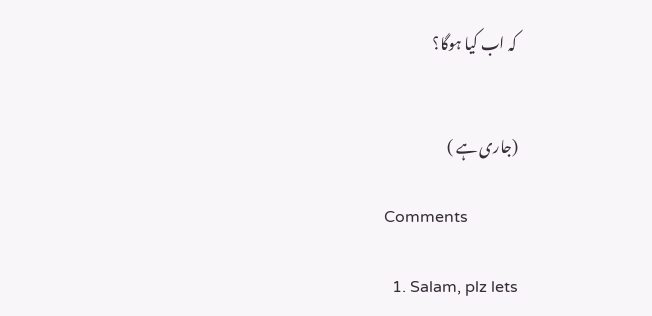کہ اب کیا ہوگا؟


(جاری ہے )

Comments

  1. Salam, plz lets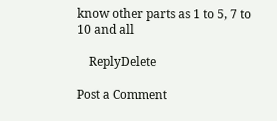know other parts as 1 to 5, 7 to 10 and all

    ReplyDelete

Post a Comment